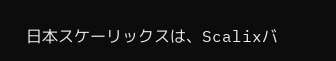日本スケーリックスは、Scalixバ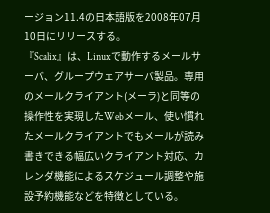ージョン11.4の日本語版を2008年07月10日にリリースする。
『Scalix』は、Linuxで動作するメールサーバ、グループウェアサーバ製品。専用のメールクライアント(メーラ)と同等の操作性を実現したWebメール、使い慣れたメールクライアントでもメールが読み書きできる幅広いクライアント対応、カレンダ機能によるスケジュール調整や施設予約機能などを特徴としている。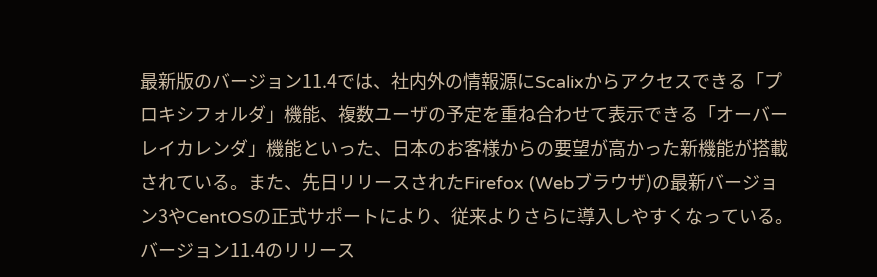最新版のバージョン11.4では、社内外の情報源にScalixからアクセスできる「プロキシフォルダ」機能、複数ユーザの予定を重ね合わせて表示できる「オーバーレイカレンダ」機能といった、日本のお客様からの要望が高かった新機能が搭載されている。また、先日リリースされたFirefox (Webブラウザ)の最新バージョン3やCentOSの正式サポートにより、従来よりさらに導入しやすくなっている。
バージョン11.4のリリース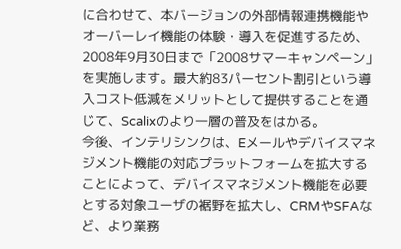に合わせて、本バージョンの外部情報連携機能やオーバーレイ機能の体験・導入を促進するため、2008年9月30日まで「2008サマーキャンペーン」を実施します。最大約83パーセント割引という導入コスト低減をメリットとして提供することを通じて、Scalixのより一層の普及をはかる。
今後、インテリシンクは、Eメールやデバイスマネジメント機能の対応プラットフォームを拡大することによって、デバイスマネジメント機能を必要とする対象ユーザの裾野を拡大し、CRMやSFAなど、より業務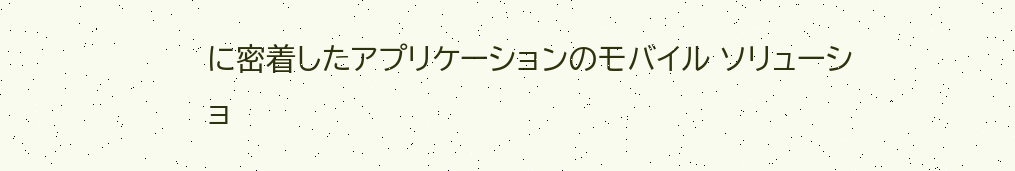に密着したアプリケーションのモバイル ソリューショ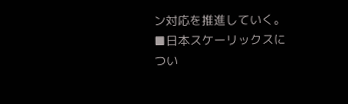ン対応を推進していく。
■日本スケーリックスについ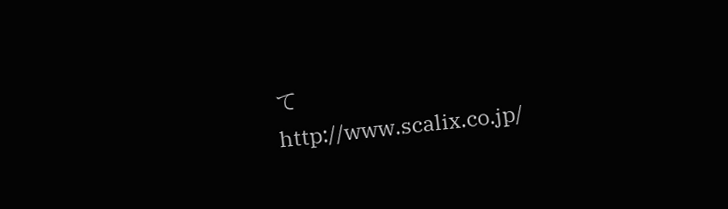て
http://www.scalix.co.jp/